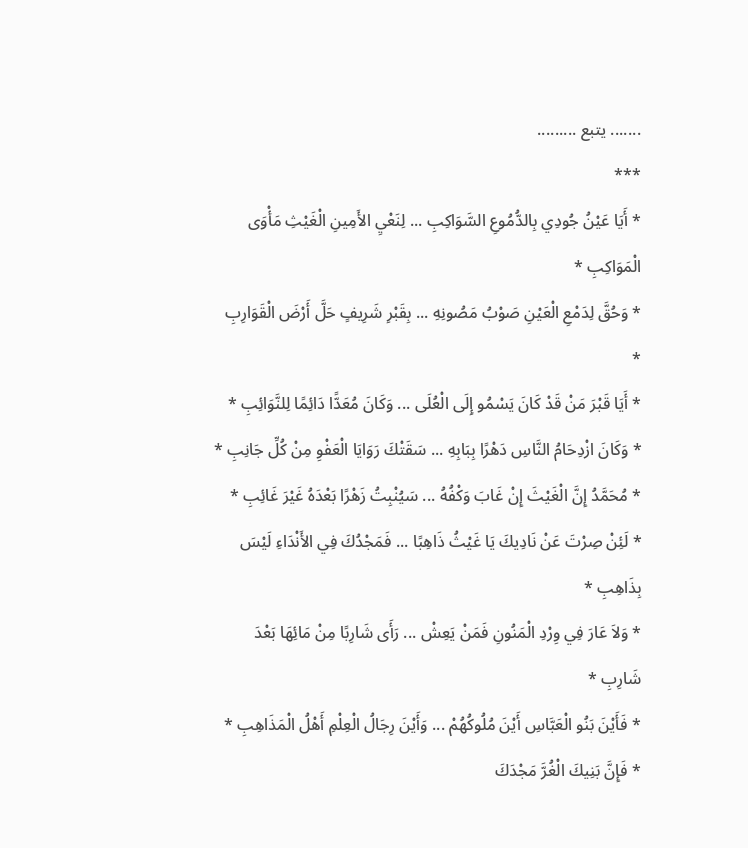....... يتبع .........
***
* أَيَا عَيْنُ جُودِي بِالدُّمُوعِ السَّوَاكِبِ ... لِنَعْيِ الأَمِينِ الْغَيْثِ مَأْوَى الْمَوَاكِبِ *
* وَحُقَّ لِدَمْعِ الْعَيْنِ صَوْبُ مَصُونِهِ ... بِقَبْرِ شَرِيفٍ حَلَّ أَرْضَ الْقَوَارِبِ *
* أَيَا قَبْرَ مَنْ قَدْ كَانَ يَسْمُو إِلَى الْعُلَى ... وَكَانَ مُعَدًّا دَائِمًا لِلنَّوَائِبِ *
* وَكَانَ ازْدِحَامُ النَّاسِ دَهْرًا بِبَابِهِ ... سَقَتْكَ رَوَايَا الْعَفْوِ مِنْ كُلِّ جَانِبِ *
* مُحَمَّدُ إِنَّ الْغَيْثَ إِنْ غَابَ وَكْفُهُ ... سَيُنْبِتُ زَهْرًا بَعْدَهُ غَيْرَ غَائِبِ *
* لَئِنْ صِرْتَ عَنْ نَادِيكَ يَا غَيْثُ ذَاهِبًا ... فَمَجْدُكَ فِي الأَنْدَاءِ لَيْسَ بِذَاهِبِ *
* وَلاَ عَارَ فِي وِرْدِ الْمَنُونِ فَمَنْ يَعِشْ ... رَأَى شَارِبًا مِنْ مَائِهَا بَعْدَ شَارِبِ *
* فَأَيْنَ بَنُو الْعَبَّاسِ أَيْنَ مُلُوكُهُمْ ... وَأَيْنَ رِجَالُ الْعِلْمِ أَهْلُ الْمَذَاهِبِ *
* فَإِنَّ بَنِيكَ الْغُرَّ مَجْدَكَ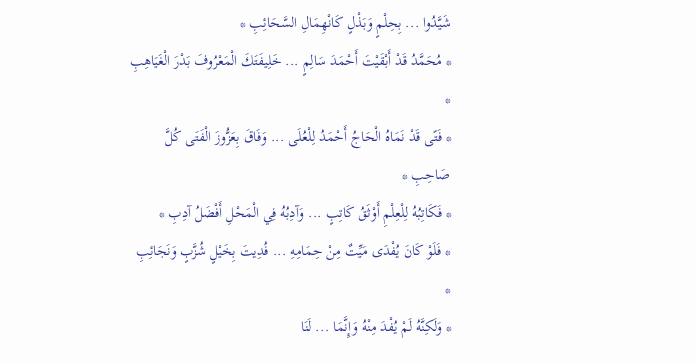شَيَّدُوا ... بِحِلْمٍ وَبَذْلٍ كَانْهِمَالِ السَّحَائِبِ *
* مُحَمَّدُ قَدْ أَبْقَيْتَ أَحْمَدَ سَالِمٍ ... خَلِيفَتَكَ الْمَعْرُوفَ بَدْرَ الْغَيَاهِبِ *
* فَتًى قَدْ نَمَاهُ الْحَاجُ أَحْمَدُ لِلْعُلَى ... وَفَاقَ بِعَزُّوزَ الْفَتَى كُلَّ صَاحِبِ *
* فَكَاتِبُهُ لِلْعِلْمِ أَوْثَقُ كَاتِبٍ ... وَآدِبُهُ فِي الْمَحْلِ أَفْضَلُ آدِبِ *
* فَلَوْ كَانَ يُفْدَى مَيِّتٌ مِنْ حِمَامِهِ ... فُدِيتَ بِخَيْلٍ شُزَّبٍ وَنَجَائِبِ *
* وَلَكِنَّهُ لَمْ يُفْدَ مِنْهُ وَإِنَّمَا ... لَنَا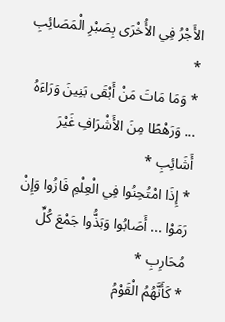الأَجْرُ فِي الأُخْرَى بِصَبْرِ الْمَصَائِبِ *
* وَمَا مَاتَ مَنْ أَبْقَى بَنِينَ وَرَاءَهُ ... وَرَهْطًا مِنَ الأَشْرَافِ غَيْرَ أَشَائِبِ *
* إِذَا امْتُحِنُوا فِي الْعِلْمِ فَازُوا وَإِنْ رَمَوْا ... أَصَابُوا وَبَذُّوا جَمْعَ كُلِّ مُحَارِبِ *
* كَأَنَّهُمُ الْقَوْمُ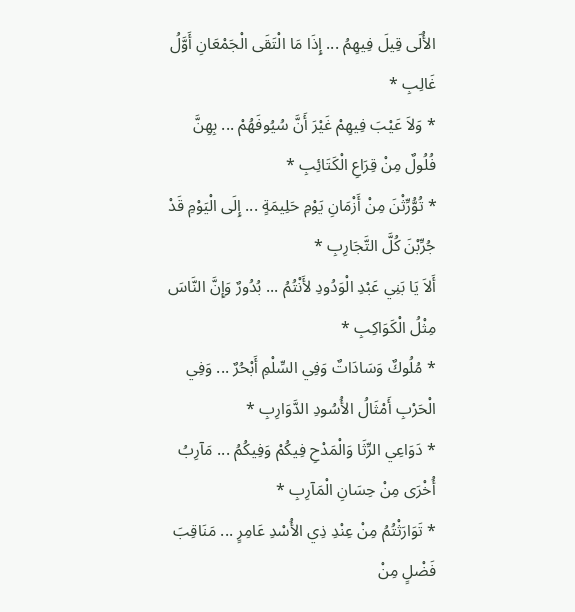الأُلَى قِيلَ فِيهِمُ ... إِذَا مَا الْتَقَى الْجَمْعَانِ أَوَّلُ غَالِبِ *
* وَلاَ عَيْبَ فِيهِمْ غَيْرَ أَنَّ سُيُوفَهُمْ ... بِهِنَّ فُلُولٌ مِنْ قِرَاعِ الْكَتَائِبِ *
* تُوُّرِّثْنَ مِنْ أَزْمَانِ يَوْمِ حَلِيمَةٍ ... إِلَى الْيَوْمِ قَدْ جُرِّبْنَ كُلَّ التَّجَارِبِ *
أَلاَ يَا بَنِي عَبْدِ الْوَدُودِ لأَنْتُمُ ... بُدُورٌ وَإِنَّ النَّاسَ مِثْلُ الْكَوَاكِبِ *
* مُلُوكٌ وَسَادَاتٌ وَفِي السِّلْمِ أَبْحُرٌ ... وَفِي الْحَرْبِ أَمْثَالُ الأُسُودِ الدَّوَارِبِ *
* دَوَاعِي الرِّثَا وَالْمَدْحِ فِيكُمْ وَفِيكُمُ ... مَآرِبُ أُخْرَى مِنْ حِسَانِ الْمَآرِبِ *
* تَوَارَثْتُمُ مِنْ عِنْدِ ذِي الأُسْدِ عَامِرٍ ... مَنَاقِبَ فَضْلٍ مِنْ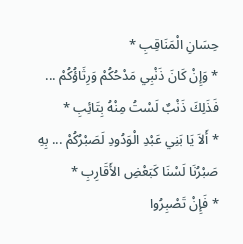حِسَانِ الْمَنَاقِبِ *
* وَإِنْ كَانَ ذَنْبِي مَدْحُكُمْ وَرِثَاؤُكُمْ ... فَذَلِكَ ذَنْبٌ لَسْتُ مِنْهُ بِتَائِبِ *
* أَلاَ يَا بَنِي عَبْدِ الْوَدُودِ لَصَبْرُكُمْ ... بِهِ صَبْرُنَا لَسْنَا كَبَعْضِ الأَقَارِبِ *
* فَإِنْ تَصْبِرُوا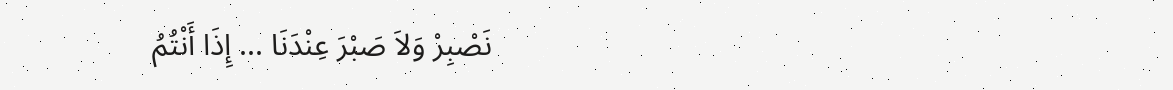نَصْبِرْ وَلاَ صَبْرَ عِنْدَنَا ... إِذَا أَنْتُمُ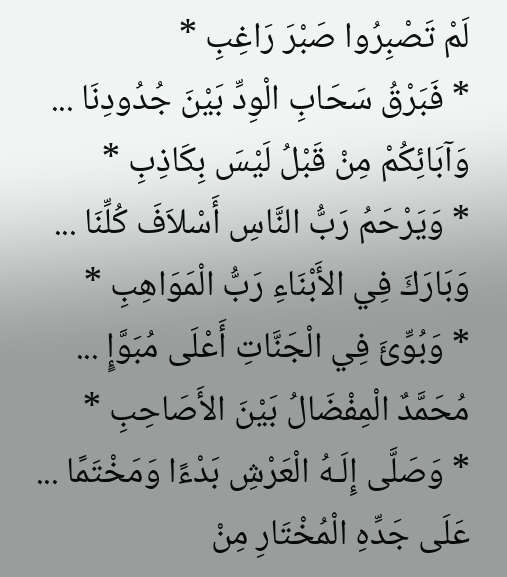لَمْ تَصْبِرُوا صَبْرَ رَاغِبِ *
* فَبَرْقُ سَحَابِ الْوِدِّ بَيْنَ جُدُودِنَا ... وَآبَائِكُمْ مِنْ قَبْلُ لَيْسَ بِكَاذِبِ *
* وَيَرْحَمُ رَبُّ النَّاسِ أَسْلاَفَ كُلِّنَا ... وَبَارَكَ فِي الأَبْنَاءِ رَبُّ الْمَوَاهِبِ *
* وَبُوِّئَ فِي الْجَنَّاتِ أَعْلَى مُبَوَّإٍ ... مُحَمَّدٌ الْمِفْضَالُ بَيْنَ الأَصَاحِبِ *
* وَصَلَّى إِلَـهُ الْعَرْشِ بَدْءًا وَمَخْتَمًا ... عَلَى جَدِّهِ الْمُخْتَارِ مِنْ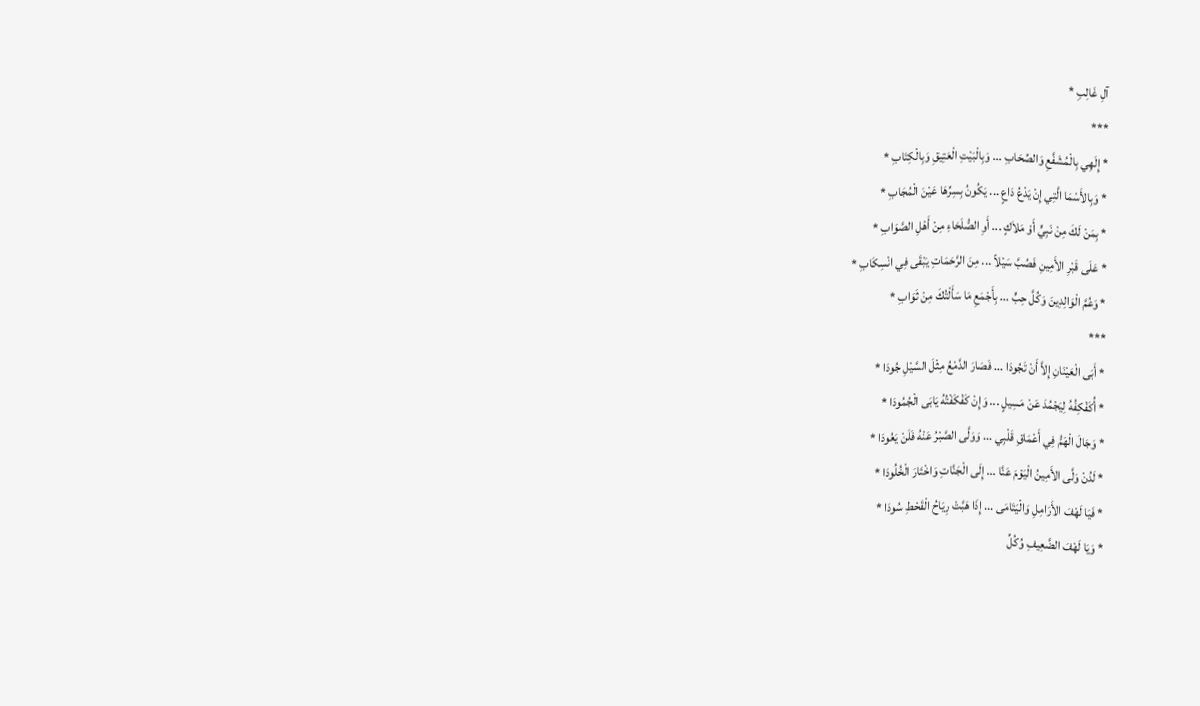آلِ غَالِبِ *
***
* إِلَهِي بِالْمُشَفَّعِ وَالصِّحَابِ ... وَبِالْبَيْتِ الْعَتِيقِ وَبِالْكِتَابِ *
* وَبِالأَسْمَا الَّتِي إِنْ يَدْعُ دَاعٍ ... يَكُونُ بِسِرِّهَا عَيْنَ الْمُجَابِ *
* بِمَنْ لَكَ مِنْ نَبِيٍّ أَوْ مَلاَكٍ ... أَوِ الصُّلَحَاءِ مِنْ أَهْلِ الصَّوَابِ *
* عَلَى قَبْرِ الأَمِينِ فَصُبَّ سَيْلاً ... مِنَ الرَّحَمَاتِ يَبْقَى فِي انْسِكَابِ *
* وَعُمَّ الْوَالِدِينَ وَكُلَّ حِبٍّ ... بِأَجْمَعِ مَا سَأَلْتُكَ مِنْ ثَوَابِ *
***
* أَبَى الْعَيْنَانِ إِلاَّ أَنْ تَجُودَا ... فَصَارَ الدَّمْعُ مِثْلَ السَّيْلِ جُودَا *
* أُكَفْكِفُهُ لِيَجْمُدَ عَنْ مَسِيلٍ ... وَإِنْ كَفْكَفْتُهُ يَابَى الْجُمُودَا *
* وَجَالَ الْهَمُّ فِي أَعْمَاقِ قَلْبِي ... وَوَلَّى الصَّبْرُ عَنْهُ فَلَنْ يَعُودَا *
* لَدُنْ وَلَّى الأَمِينُ الْيَوْمَ عَنَّا ... إِلَى الْجَنَّاتِ وَاخْتَارَ الْخُلُودَا *
* فَيَا لَهْفَ الأَرَامِلِ وَالْيَتَامَى ... إِذَا هَبَّتْ رِيَاحُ الْقَحْطِ سُودَا *
* وَيَا لَهْفَ الضَّعِيفِ وُكُلِّ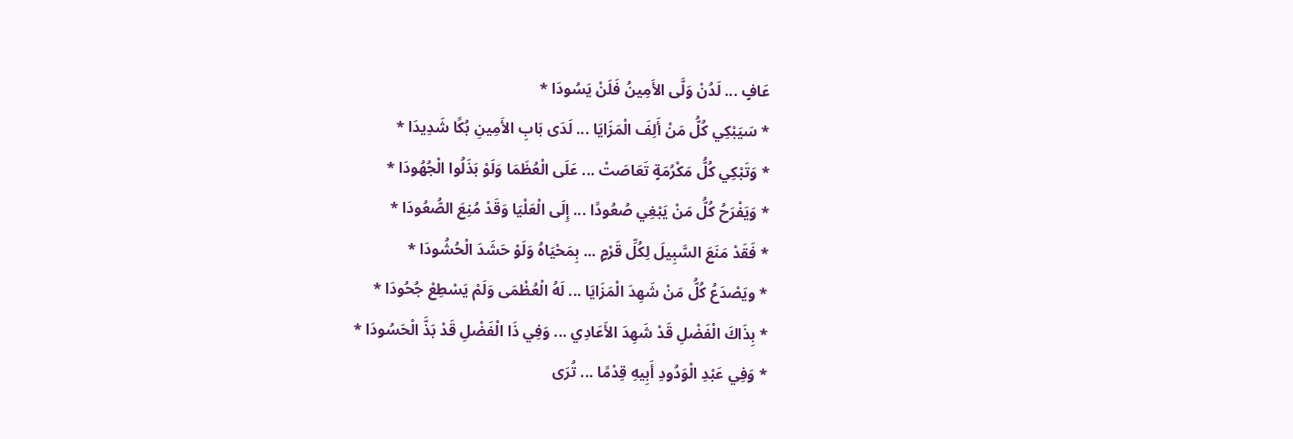عَافٍ ... لَدُنْ وَلَّى الأَمِينُ فَلَنْ يَسُودَا *
* سَيَبْكِي كُلُّ مَنْ أَلِفَ الْمَزَايَا ... لَدَى بَابِ الأَمِينِ بُكًا شَدِيدَا *
* وَتَبْكِي كُلُّ مَكْرُمَةٍ تَعَاصَتْ ... عَلَى الْعُظَمَا وَلَوْ بَذَلُوا الْجُهُودَا *
* وَيَفْرَحُ كُلُّ مَنْ يَبْغِي صُعُودًا ... إِلَى الْعَلْيَا وَقَدْ مُنِعَ الصُّعُودَا *
* فَقَدْ مَنَعَ السَّبِيلَ لِكُلِّ قَرْمٍ ... بِمَحْيَاهُ وَلَوْ حَشَدَ الْحُشُودَا *
* ويَصْدَعُ كُلُّ مَنْ شَهِدَ الْمَزَايَا ... لَهُ الْعُظْمَى وَلَمْ يَسْطِعْ جُحُودَا *
* بِذَاكَ الْفَضْلِ قَدْ شَهِدَ الأَعَادِي ... وَفِي ذَا الْفَضْلِ قَدْ بَذَّ الْحَسُودَا *
* وَفِي عَبْدِ الْوَدُودِ أَبِيهِ قِدْمًا ... تُرَى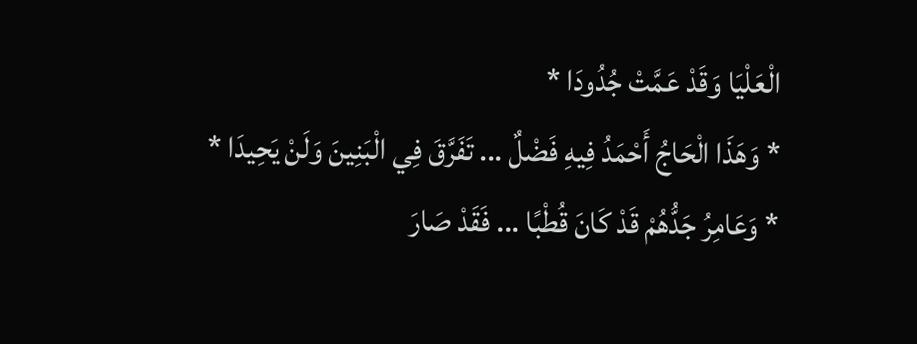الْعَلْيَا وَقَدْ عَمَّتْ جُدُودَا *
* وَهَذَا الْحَاجُ أَحْمَدُ فِيهِ فَضْلٌ ... تَفَرَّقَ فِي الْبَنِينَ وَلَنْ يَحِيدَا *
* وَعَامِرُ جَدُّهُمْ قَدْ كَانَ قُطْبًا ... فَقَدْ صَارَ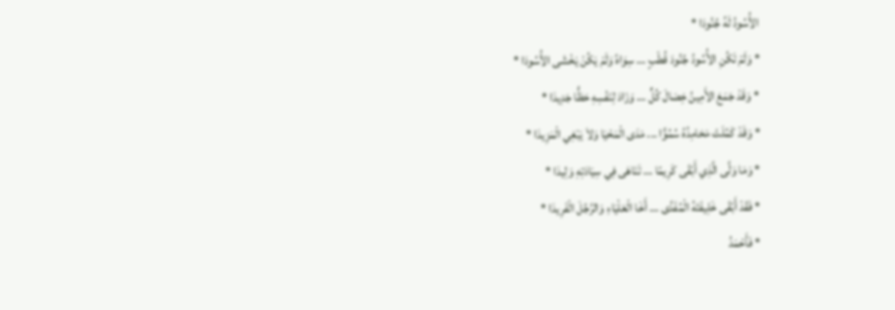الأُسُودُ لَهُ جُنُودَا *
* وَلَمْ تَكُنِ الأُسُودُ جُنُودَ قُطْبٍ ... سِوَاهُ وَلَمْ يَكُنْ يَخْشَى الأُسُودَا *
* وَقَدْ جَمَعَ الأَمِينُ خِصَالَ كُلٍّ ... وَزَادَ لِنَفْسِهِ حَظًّا جَدِيدَا *
* وَقَدْ كَمُلَتْ مَحَامِدُهُ سُمُوًّا ... مَدَى الْمَحْيَا وَلاَ يَبْغِي الْمَزِيدَا *
* وَمَا وَلَّى الَّذِي أَبْقَى كَرِيمًا ... تَنَاهَى فِي سِيَادَتِهِ وَلِيدَا *
* فَقَدْ أَبْقَى خَلِيفَتَهُ الْمُفَدَّى ... أَخَا الْعَلْيَاءِ وَالرَّجُلَ الْفَرِيدَا *
* فَأَحْمَدُ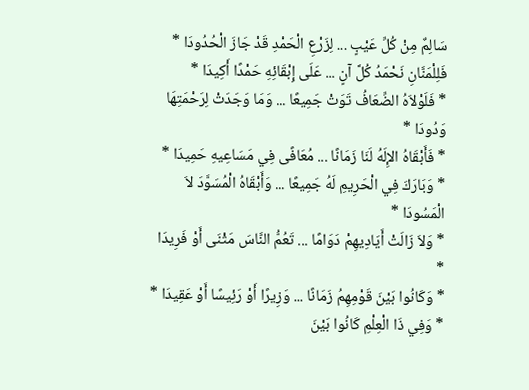سَالِمٌ مِنْ كُلِّ عَيْبٍ ... لِزَرْعِ الْحَمْدِ قَدْ جَازَ الْحُدُودَا *
فَلِلْمَنَّانِ نَحْمَدُ كُلَّ آنٍ ... عَلَى إِبْقَائِهِ حَمْدًا أَكِيدَا *
* فَلَوْلاَهُ الضِّعَافُ تَوَتْ جَمِيعًا ... وَمَا وَجَدَتْ لِرَحْمَتِهَا وَدُودَا *
* فَأَبْقَاهُ الإِلَهُ لَنَا زَمَانًا ... مُعَافًى فِي مَسَاعِيهِ حَمِيدَا *
* وَبَارَكَ فِي الْحَرِيمِ لَهُ جَمِيعًا ... وَأَبْقَاهُ الْمُسَوَّدَ لاَ الْمَسُودَا *
* وَلاَ زَالَتْ أَيَادِيهِمْ دَوَامًا ... تَعُمُّ النَّاسَ مَثْنَى أَوْ فَرِيدَا *
* وَكَانُوا بَيْنَ قَوْمِهِمُ زَمَانًا ... وَزِيرًا أَوْ رَئِيسًا أَوْ عَقِيدَا *
* وَفِي ذَا الْعِلْمِ كَانُوا بَيْنَ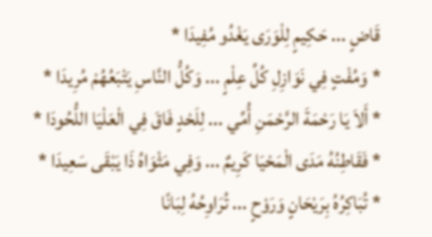قَاضٍ ... حَكِيمٍ لِلْوَرَى يَغْدُو مُفِيدَا *
* وَمُفْتٍ فِي نَوَازِلِ كُلِّ عِلْمٍ ... وَكُلُّ النَّاسِ يَتْبَعُهُمْ مُرِيدَا *
* أَلاَ يَا رَحْمَةَ الرَّحْمَنِ أُمِّي ... لِلَحْدٍ فَاقَ فِي الْعَلْيَا اللُّحُودَا *
* فَقَاطِنُهُ مَدَى الْمَحْيَا كَرِيمٌ ... وَفِي مَثْوَاهُ ذَا يَبْقَى سَعِيدَا *
* تُبَاكِرُهُ بِرَيْحَانٍ وَرَوْحٍ ... تُرَاوِحُهُ لِبَانًا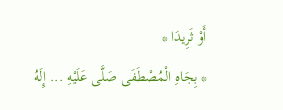أَوْ ثَرِيدَا *
* بِجَاهِ الْمُصْطَفَى صَلَّى عَلَيْهِ ... إِلَهُ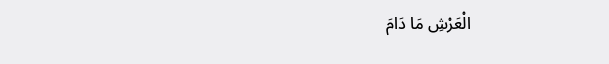الْعَرْشِ مَا دَامَ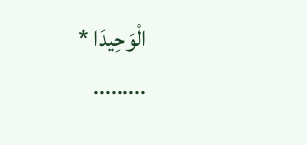الْوَحِيدَا *
.........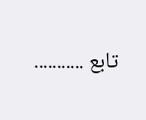تابع ...........